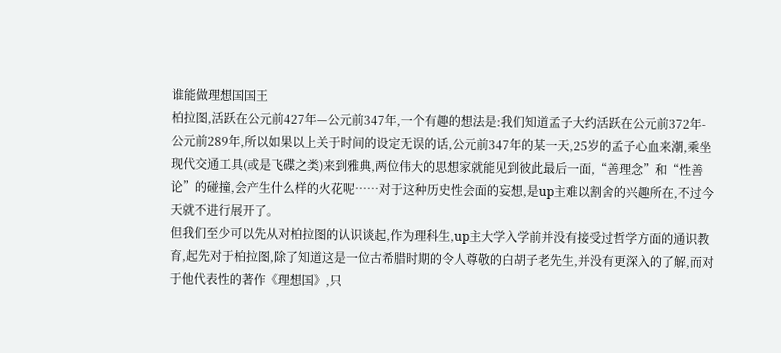谁能做理想国国王
柏拉图,活跃在公元前427年—公元前347年,一个有趣的想法是:我们知道孟子大约活跃在公元前372年-公元前289年,所以如果以上关于时间的设定无误的话,公元前347年的某一天,25岁的孟子心血来潮,乘坐现代交通工具(或是飞碟之类)来到雅典,两位伟大的思想家就能见到彼此最后一面,“善理念”和“性善论”的碰撞,会产生什么样的火花呢……对于这种历史性会面的妄想,是up主难以割舍的兴趣所在,不过今天就不进行展开了。
但我们至少可以先从对柏拉图的认识谈起,作为理科生,up主大学入学前并没有接受过哲学方面的通识教育,起先对于柏拉图,除了知道这是一位古希腊时期的令人尊敬的白胡子老先生,并没有更深入的了解,而对于他代表性的著作《理想国》,只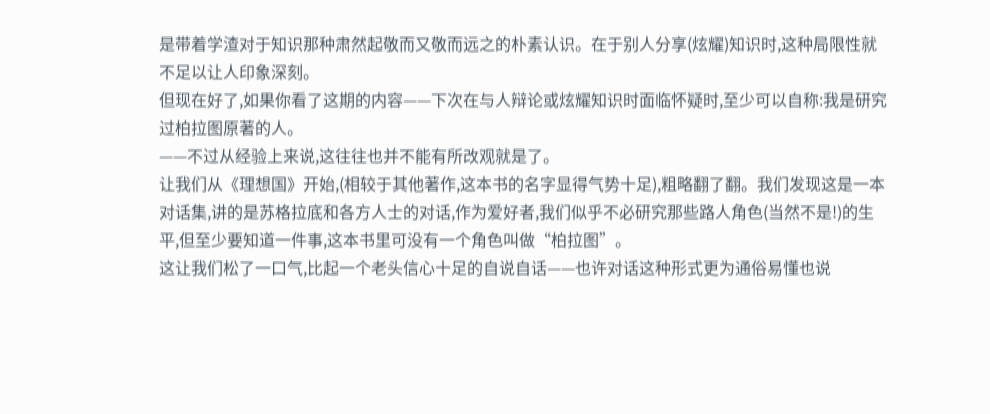是带着学渣对于知识那种肃然起敬而又敬而远之的朴素认识。在于别人分享(炫耀)知识时,这种局限性就不足以让人印象深刻。
但现在好了,如果你看了这期的内容——下次在与人辩论或炫耀知识时面临怀疑时,至少可以自称:我是研究过柏拉图原著的人。
——不过从经验上来说,这往往也并不能有所改观就是了。
让我们从《理想国》开始,(相较于其他著作,这本书的名字显得气势十足),粗略翻了翻。我们发现这是一本对话集,讲的是苏格拉底和各方人士的对话,作为爱好者,我们似乎不必研究那些路人角色(当然不是!)的生平,但至少要知道一件事,这本书里可没有一个角色叫做“柏拉图”。
这让我们松了一口气,比起一个老头信心十足的自说自话——也许对话这种形式更为通俗易懂也说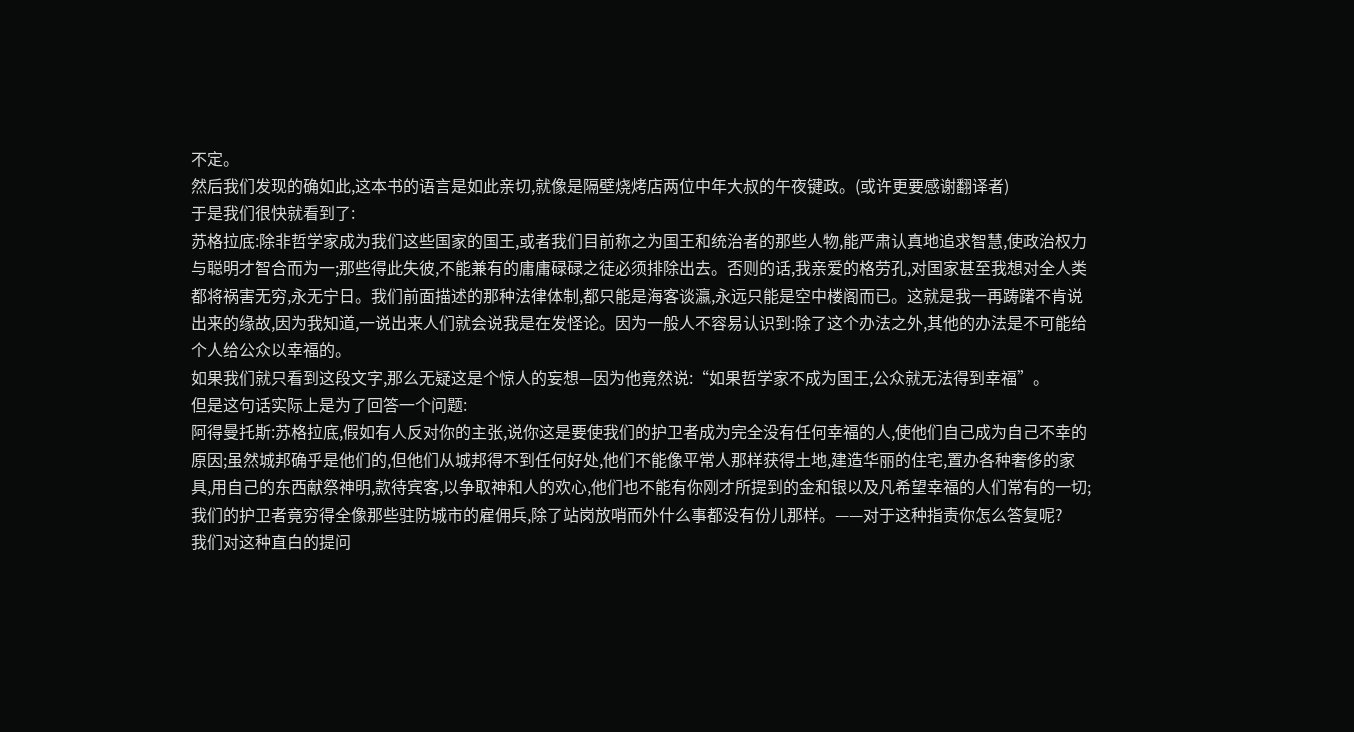不定。
然后我们发现的确如此,这本书的语言是如此亲切,就像是隔壁烧烤店两位中年大叔的午夜键政。(或许更要感谢翻译者)
于是我们很快就看到了:
苏格拉底:除非哲学家成为我们这些国家的国王,或者我们目前称之为国王和统治者的那些人物,能严肃认真地追求智慧,使政治权力与聪明才智合而为一;那些得此失彼,不能兼有的庸庸碌碌之徒必须排除出去。否则的话,我亲爱的格劳孔,对国家甚至我想对全人类都将祸害无穷,永无宁日。我们前面描述的那种法律体制,都只能是海客谈瀛,永远只能是空中楼阁而已。这就是我一再踌躇不肯说出来的缘故,因为我知道,一说出来人们就会说我是在发怪论。因为一般人不容易认识到:除了这个办法之外,其他的办法是不可能给个人给公众以幸福的。
如果我们就只看到这段文字,那么无疑这是个惊人的妄想—因为他竟然说:“如果哲学家不成为国王,公众就无法得到幸福”。
但是这句话实际上是为了回答一个问题:
阿得曼托斯:苏格拉底,假如有人反对你的主张,说你这是要使我们的护卫者成为完全没有任何幸福的人,使他们自己成为自己不幸的原因;虽然城邦确乎是他们的,但他们从城邦得不到任何好处,他们不能像平常人那样获得土地,建造华丽的住宅,置办各种奢侈的家具,用自己的东西献祭神明,款待宾客,以争取神和人的欢心,他们也不能有你刚才所提到的金和银以及凡希望幸福的人们常有的一切;我们的护卫者竟穷得全像那些驻防城市的雇佣兵,除了站岗放哨而外什么事都没有份儿那样。——对于这种指责你怎么答复呢?
我们对这种直白的提问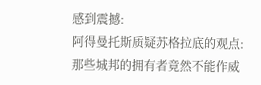感到震撼:
阿得曼托斯质疑苏格拉底的观点:那些城邦的拥有者竟然不能作威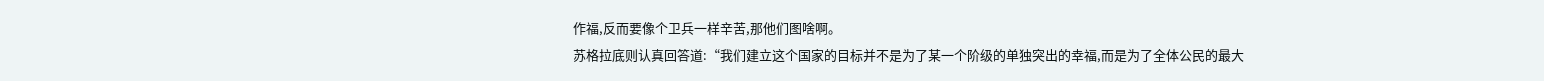作福,反而要像个卫兵一样辛苦,那他们图啥啊。
苏格拉底则认真回答道:“我们建立这个国家的目标并不是为了某一个阶级的单独突出的幸福,而是为了全体公民的最大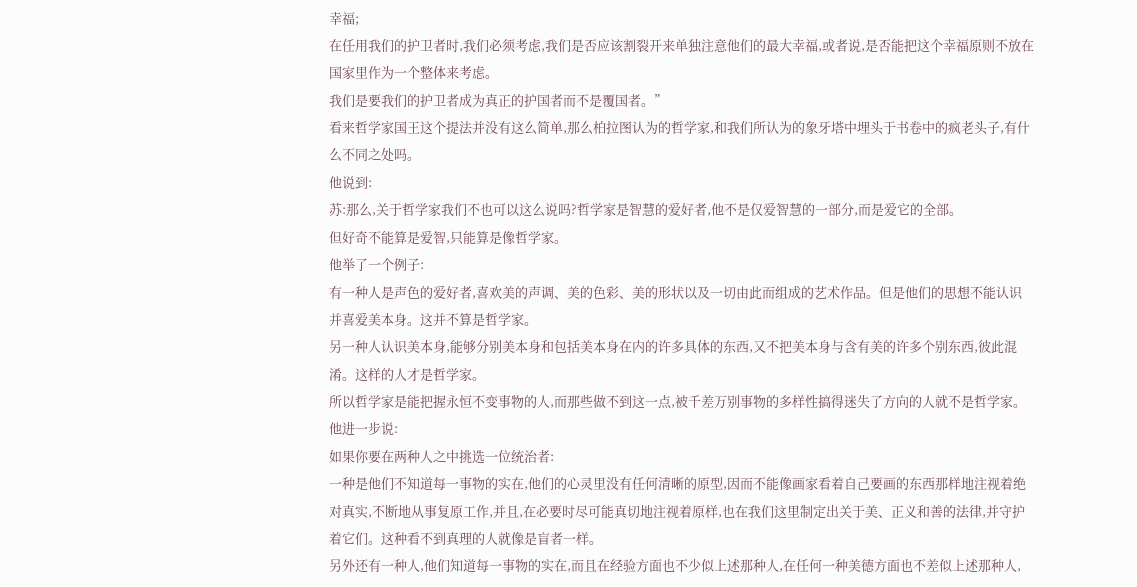幸福;
在任用我们的护卫者时,我们必须考虑,我们是否应该割裂开来单独注意他们的最大幸福,或者说,是否能把这个幸福原则不放在国家里作为一个整体来考虑。
我们是要我们的护卫者成为真正的护国者而不是覆国者。”
看来哲学家国王这个提法并没有这么简单,那么柏拉图认为的哲学家,和我们所认为的象牙塔中埋头于书卷中的疯老头子,有什么不同之处吗。
他说到:
苏:那么,关于哲学家我们不也可以这么说吗?哲学家是智慧的爱好者,他不是仅爱智慧的一部分,而是爱它的全部。
但好奇不能算是爱智,只能算是像哲学家。
他举了一个例子:
有一种人是声色的爱好者,喜欢美的声调、美的色彩、美的形状以及一切由此而组成的艺术作品。但是他们的思想不能认识并喜爱美本身。这并不算是哲学家。
另一种人认识美本身,能够分别美本身和包括美本身在内的许多具体的东西,又不把美本身与含有美的许多个别东西,彼此混淆。这样的人才是哲学家。
所以哲学家是能把握永恒不变事物的人,而那些做不到这一点,被千差万别事物的多样性搞得迷失了方向的人就不是哲学家。
他进一步说:
如果你要在两种人之中挑选一位统治者:
一种是他们不知道每一事物的实在,他们的心灵里没有任何清晰的原型,因而不能像画家看着自己要画的东西那样地注视着绝对真实,不断地从事复原工作,并且,在必要时尽可能真切地注视着原样,也在我们这里制定出关于美、正义和善的法律,并守护着它们。这种看不到真理的人就像是盲者一样。
另外还有一种人,他们知道每一事物的实在,而且在经验方面也不少似上述那种人,在任何一种美德方面也不差似上述那种人,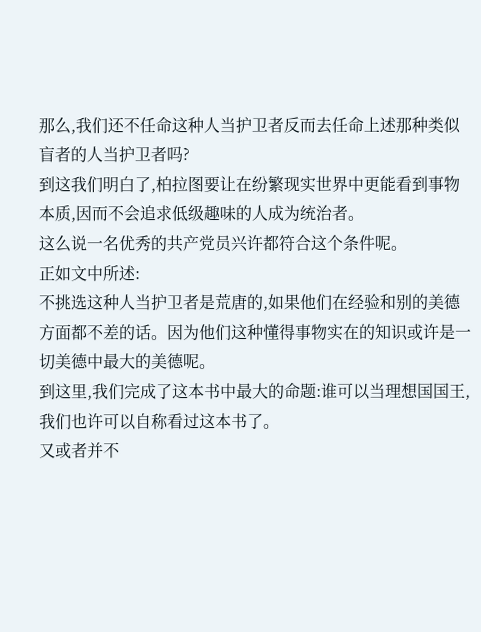那么,我们还不任命这种人当护卫者反而去任命上述那种类似盲者的人当护卫者吗?
到这我们明白了,柏拉图要让在纷繁现实世界中更能看到事物本质,因而不会追求低级趣味的人成为统治者。
这么说一名优秀的共产党员兴许都符合这个条件呢。
正如文中所述:
不挑选这种人当护卫者是荒唐的,如果他们在经验和别的美德方面都不差的话。因为他们这种懂得事物实在的知识或许是一切美德中最大的美德呢。
到这里,我们完成了这本书中最大的命题:谁可以当理想国国王,我们也许可以自称看过这本书了。
又或者并不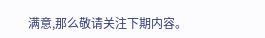满意,那么敬请关注下期内容。